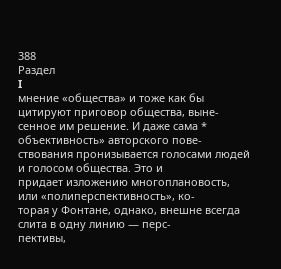388
Раздел
I
мнение «общества» и тоже как бы цитируют приговор общества, выне-
сенное им решение. И даже сама * объективность» авторского пове-
ствования пронизывается голосами людей и голосом общества. Это и
придает изложению многоплановость, или «полиперспективность», ко-
торая у Фонтане, однако, внешне всегда слита в одну линию — перс-
пективы,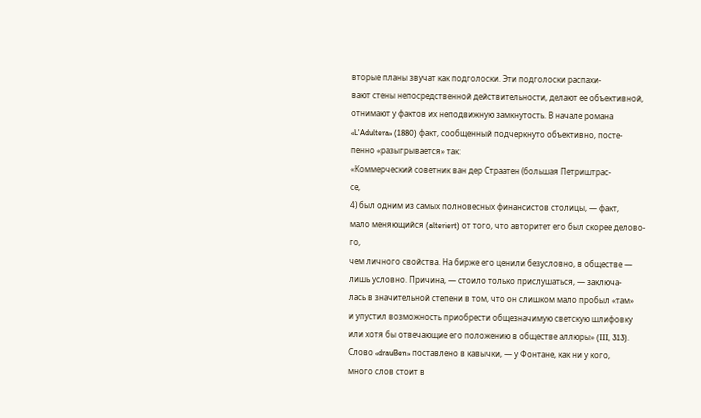вторые планы звучат как подголоски. Эти подголоски распахи-
вают стены непосредственной действительности, делают ее объективной,
отнимают у фактов их неподвижную замкнутость. В начале романа
«L'Adultera» (1880) факт, сообщенный подчеркнуто объективно, посте-
пенно «разыгрывается» так:
«Коммерческий советник ван дер Страатен (большая Петриштрас-
се,
4) был одним из самых полновесных финансистов столицы, — факт,
мало меняющийся (alteriert) от того, что авторитет его был скорее делово-
го,
чем личного свойства. На бирже его ценили безусловно, в обществе —
лишь условно. Причина, — стоило только прислушаться, — заключа-
лась в значительной степени в том, что он слишком мало пробыл «там»
и упустил возможность приобрести общезначимую светскую шлифовку
или хотя бы отвечающие его положению в обществе аллюры» (III, 313).
Слово «drauBen» поставлено в кавычки, — у Фонтане, как ни у кого,
много слов стоит в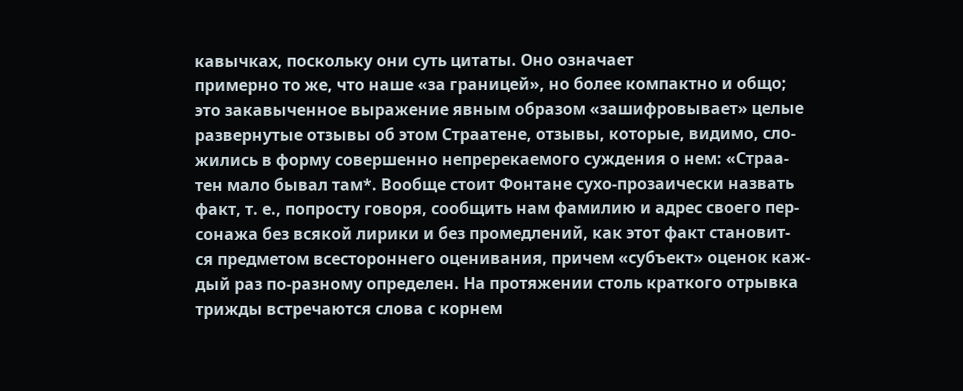кавычках, поскольку они суть цитаты. Оно означает
примерно то же, что наше «за границей», но более компактно и общо;
это закавыченное выражение явным образом «зашифровывает» целые
развернутые отзывы об этом Страатене, отзывы, которые, видимо, сло-
жились в форму совершенно непререкаемого суждения о нем: «Страа-
тен мало бывал там*. Вообще стоит Фонтане сухо-прозаически назвать
факт, т. е., попросту говоря, сообщить нам фамилию и адрес своего пер-
сонажа без всякой лирики и без промедлений, как этот факт становит-
ся предметом всестороннего оценивания, причем «субъект» оценок каж-
дый раз по-разному определен. На протяжении столь краткого отрывка
трижды встречаются слова с корнем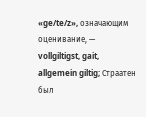«ge/te/z», означающим оценивание, —
vollgiltigst, gait, allgemein giltig; Страатен был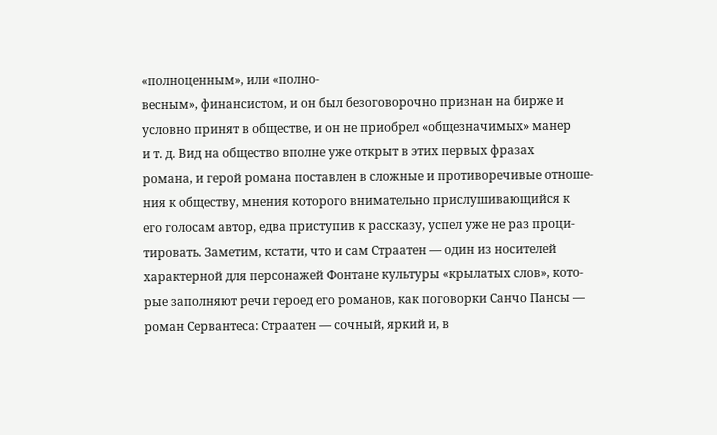«полноценным», или «полно-
весным», финансистом, и он был безоговорочно признан на бирже и
условно принят в обществе, и он не приобрел «общезначимых» манер
и т. д. Вид на общество вполне уже открыт в этих первых фразах
романа, и герой романа поставлен в сложные и противоречивые отноше-
ния к обществу, мнения которого внимательно прислушивающийся к
его голосам автор, едва приступив к рассказу, успел уже не раз проци-
тировать. Заметим, кстати, что и сам Страатен — один из носителей
характерной для персонажей Фонтане культуры «крылатых слов», кото-
рые заполняют речи героед его романов, как поговорки Санчо Пансы —
роман Сервантеса: Страатен — сочный, яркий и, в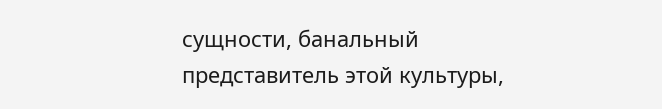сущности, банальный
представитель этой культуры,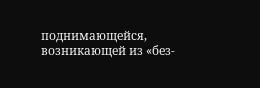поднимающейся, возникающей из «без-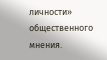личности» общественного мнения.